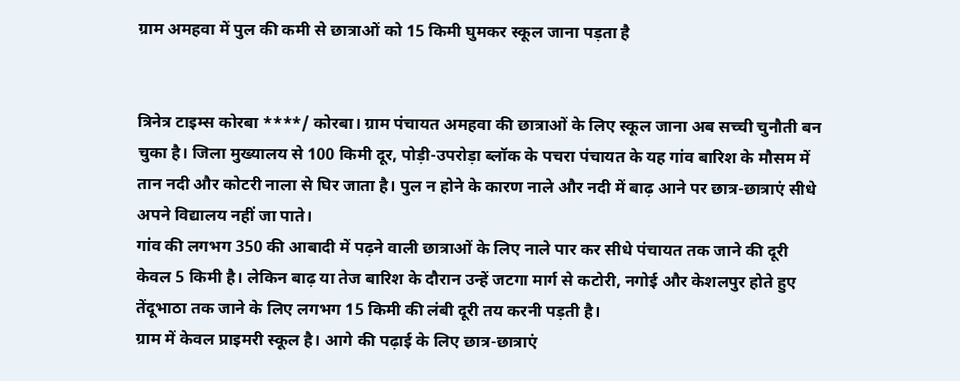ग्राम अमहवा में पुल की कमी से छात्राओं को 15 किमी घुमकर स्कूल जाना पड़ता है


त्रिनेत्र टाइम्स कोरबा ****/ कोरबा। ग्राम पंचायत अमहवा की छात्राओं के लिए स्कूल जाना अब सच्ची चुनौती बन चुका है। जिला मुख्यालय से 100 किमी दूर, पोड़ी-उपरोड़ा ब्लॉक के पचरा पंचायत के यह गांव बारिश के मौसम में तान नदी और कोटरी नाला से घिर जाता है। पुल न होने के कारण नाले और नदी में बाढ़ आने पर छात्र-छात्राएं सीधे अपने विद्यालय नहीं जा पाते।
गांव की लगभग 350 की आबादी में पढ़ने वाली छात्राओं के लिए नाले पार कर सीधे पंचायत तक जाने की दूरी केवल 5 किमी है। लेकिन बाढ़ या तेज बारिश के दौरान उन्हें जटगा मार्ग से कटोरी, नगोई और केशलपुर होते हुए तेंदूभाठा तक जाने के लिए लगभग 15 किमी की लंबी दूरी तय करनी पड़ती है।
ग्राम में केवल प्राइमरी स्कूल है। आगे की पढ़ाई के लिए छात्र-छात्राएं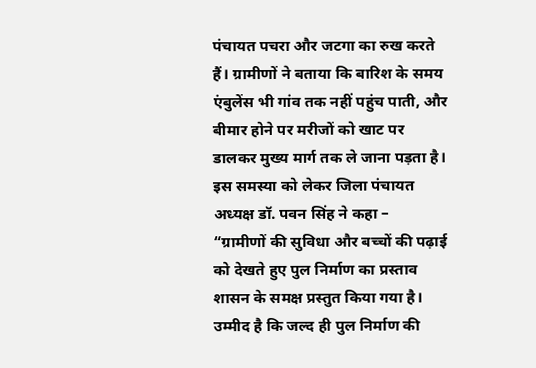पंचायत पचरा और जटगा का रुख करते हैं। ग्रामीणों ने बताया कि बारिश के समय एंबुलेंस भी गांव तक नहीं पहुंच पाती, और बीमार होने पर मरीजों को खाट पर डालकर मुख्य मार्ग तक ले जाना पड़ता है।
इस समस्या को लेकर जिला पंचायत अध्यक्ष डॉ. पवन सिंह ने कहा –
“ग्रामीणों की सुविधा और बच्चों की पढ़ाई को देखते हुए पुल निर्माण का प्रस्ताव शासन के समक्ष प्रस्तुत किया गया है। उम्मीद है कि जल्द ही पुल निर्माण की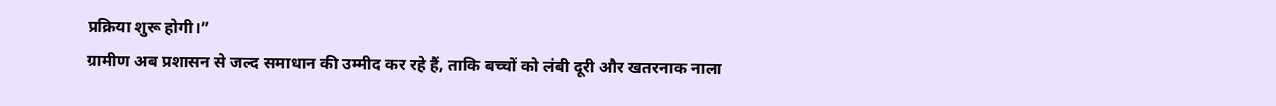प्रक्रिया शुरू होगी।”
ग्रामीण अब प्रशासन से जल्द समाधान की उम्मीद कर रहे हैं, ताकि बच्चों को लंबी दूरी और खतरनाक नाला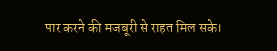पार करने की मजबूरी से राहत मिल सके।